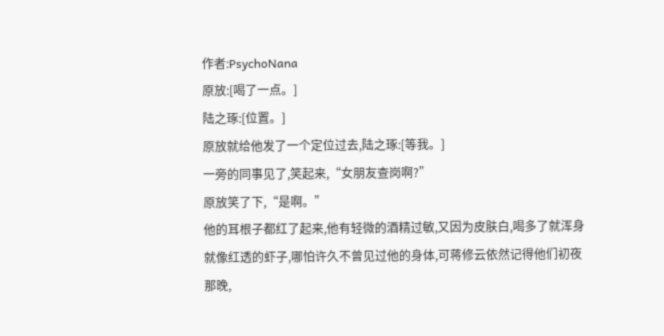作者:PsychoNana
原放:[喝了一点。]
陆之琢:[位置。]
原放就给他发了一个定位过去,陆之琢:[等我。]
一旁的同事见了,笑起来,“女朋友查岗啊?”
原放笑了下,“是啊。”
他的耳根子都红了起来,他有轻微的酒精过敏,又因为皮肤白,喝多了就浑身就像红透的虾子,哪怕许久不曾见过他的身体,可蒋修云依然记得他们初夜那晚,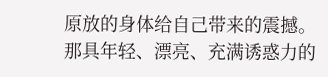原放的身体给自己带来的震撼。
那具年轻、漂亮、充满诱惑力的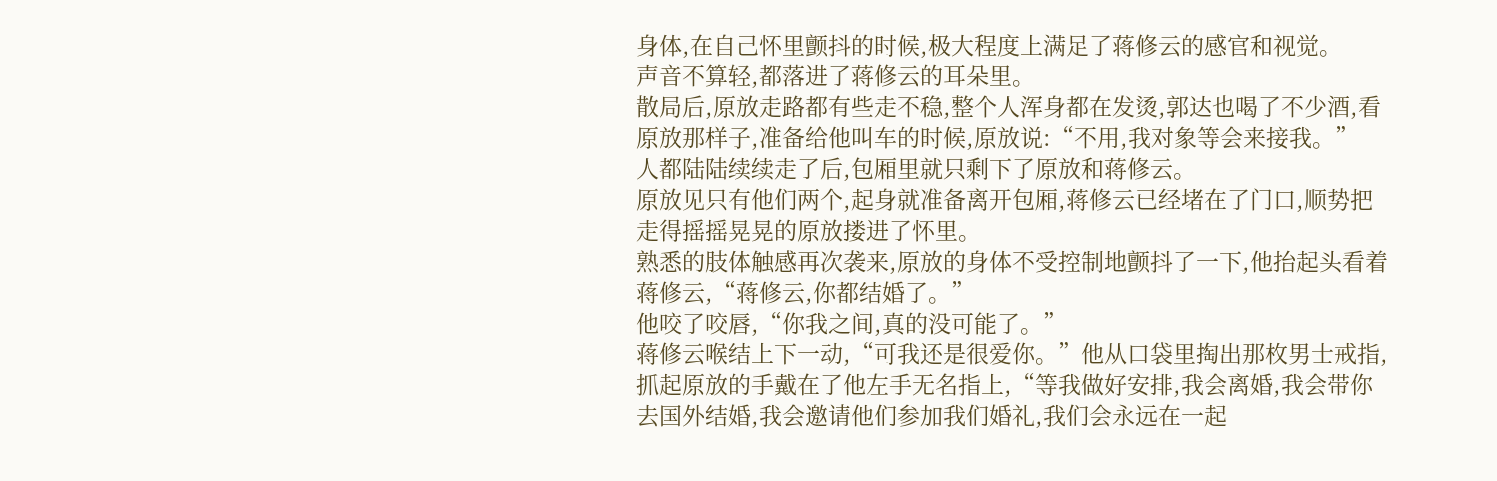身体,在自己怀里颤抖的时候,极大程度上满足了蒋修云的感官和视觉。
声音不算轻,都落进了蒋修云的耳朵里。
散局后,原放走路都有些走不稳,整个人浑身都在发烫,郭达也喝了不少酒,看原放那样子,准备给他叫车的时候,原放说:“不用,我对象等会来接我。”
人都陆陆续续走了后,包厢里就只剩下了原放和蒋修云。
原放见只有他们两个,起身就准备离开包厢,蒋修云已经堵在了门口,顺势把走得摇摇晃晃的原放搂进了怀里。
熟悉的肢体触感再次袭来,原放的身体不受控制地颤抖了一下,他抬起头看着蒋修云,“蒋修云,你都结婚了。”
他咬了咬唇,“你我之间,真的没可能了。”
蒋修云喉结上下一动,“可我还是很爱你。”他从口袋里掏出那枚男士戒指,抓起原放的手戴在了他左手无名指上,“等我做好安排,我会离婚,我会带你去国外结婚,我会邀请他们参加我们婚礼,我们会永远在一起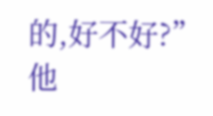的,好不好?”
他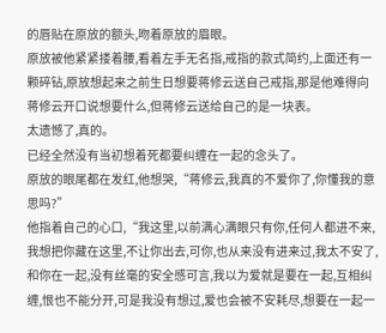的唇贴在原放的额头,吻着原放的眉眼。
原放被他紧紧搂着腰,看着左手无名指,戒指的款式简约,上面还有一颗碎钻,原放想起来之前生日想要蒋修云送自己戒指,那是他难得向蒋修云开口说想要什么,但蒋修云送给自己的是一块表。
太遗憾了,真的。
已经全然没有当初想着死都要纠缠在一起的念头了。
原放的眼尾都在发红,他想哭,“蒋修云,我真的不爱你了,你懂我的意思吗?”
他指着自己的心口,“我这里,以前满心满眼只有你,任何人都进不来,我想把你藏在这里,不让你出去,可你,也从来没有进来过,我太不安了,和你在一起,没有丝毫的安全感可言,我以为爱就是要在一起,互相纠缠,恨也不能分开,可是我没有想过,爱也会被不安耗尽,想要在一起一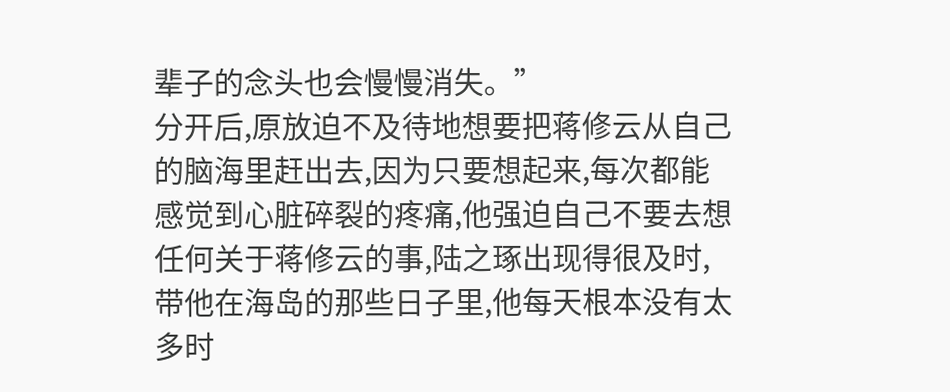辈子的念头也会慢慢消失。”
分开后,原放迫不及待地想要把蒋修云从自己的脑海里赶出去,因为只要想起来,每次都能感觉到心脏碎裂的疼痛,他强迫自己不要去想任何关于蒋修云的事,陆之琢出现得很及时,带他在海岛的那些日子里,他每天根本没有太多时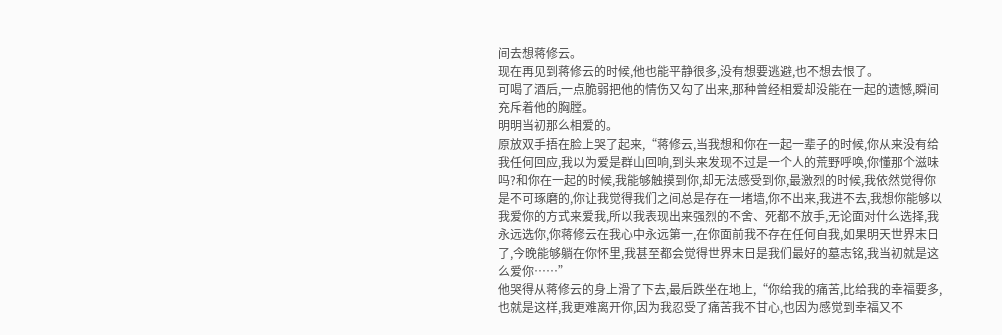间去想蒋修云。
现在再见到蒋修云的时候,他也能平静很多,没有想要逃避,也不想去恨了。
可喝了酒后,一点脆弱把他的情伤又勾了出来,那种曾经相爱却没能在一起的遗憾,瞬间充斥着他的胸膛。
明明当初那么相爱的。
原放双手捂在脸上哭了起来,“蒋修云,当我想和你在一起一辈子的时候,你从来没有给我任何回应,我以为爱是群山回响,到头来发现不过是一个人的荒野呼唤,你懂那个滋味吗?和你在一起的时候,我能够触摸到你,却无法感受到你,最激烈的时候,我依然觉得你是不可琢磨的,你让我觉得我们之间总是存在一堵墙,你不出来,我进不去,我想你能够以我爱你的方式来爱我,所以我表现出来强烈的不舍、死都不放手,无论面对什么选择,我永远选你,你蒋修云在我心中永远第一,在你面前我不存在任何自我,如果明天世界末日了,今晚能够躺在你怀里,我甚至都会觉得世界末日是我们最好的墓志铭,我当初就是这么爱你……”
他哭得从蒋修云的身上滑了下去,最后跌坐在地上,“你给我的痛苦,比给我的幸福要多,也就是这样,我更难离开你,因为我忍受了痛苦我不甘心,也因为感觉到幸福又不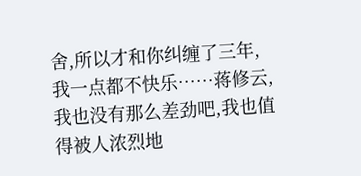舍,所以才和你纠缠了三年,我一点都不快乐……蒋修云,我也没有那么差劲吧,我也值得被人浓烈地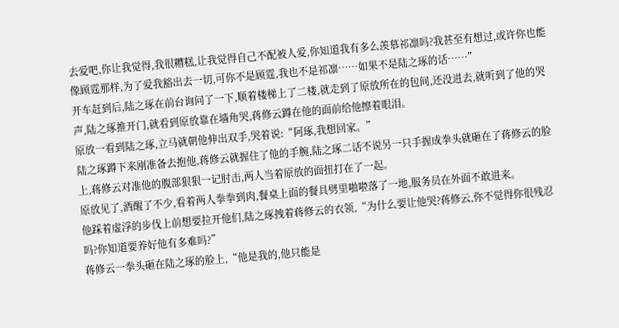去爱吧,你让我觉得,我很糟糕,让我觉得自己不配被人爱,你知道我有多么羡慕祁凛吗?我甚至有想过,或许你也能像顾霆那样,为了爱我豁出去一切,可你不是顾霆,我也不是祁凛……如果不是陆之琢的话……”
开车赶到后,陆之琢在前台询问了一下,顺着楼梯上了二楼,就走到了原放所在的包间,还没进去,就听到了他的哭声,陆之琢推开门,就看到原放靠在墙角哭,蒋修云蹲在他的面前给他擦着眼泪。
原放一看到陆之琢,立马就朝他伸出双手,哭着说:“阿琢,我想回家。”
陆之琢蹲下来刚准备去抱他,蒋修云就握住了他的手腕,陆之琢二话不说另一只手握成拳头就砸在了蒋修云的脸上,蒋修云对准他的腹部狠狠一记肘击,两人当着原放的面扭打在了一起。
原放见了,酒醒了不少,看着两人拳拳到肉,餐桌上面的餐具劈里啪啦落了一地,服务员在外面不敢进来。
他踩着虚浮的步伐上前想要拉开他们,陆之琢拽着蒋修云的衣领,“为什么要让他哭?蒋修云,你不觉得你很残忍吗?你知道要养好他有多难吗?”
蒋修云一拳头砸在陆之琢的脸上,“他是我的,他只能是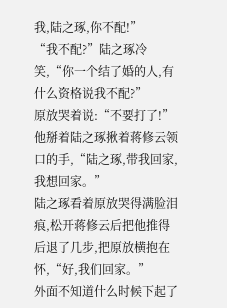我,陆之琢,你不配!”
“我不配?”陆之琢冷笑,“你一个结了婚的人,有什么资格说我不配?”
原放哭着说:“不要打了!”
他掰着陆之琢揪着蒋修云领口的手,“陆之琢,带我回家,我想回家。”
陆之琢看着原放哭得满脸泪痕,松开蒋修云后把他推得后退了几步,把原放横抱在怀,“好,我们回家。”
外面不知道什么时候下起了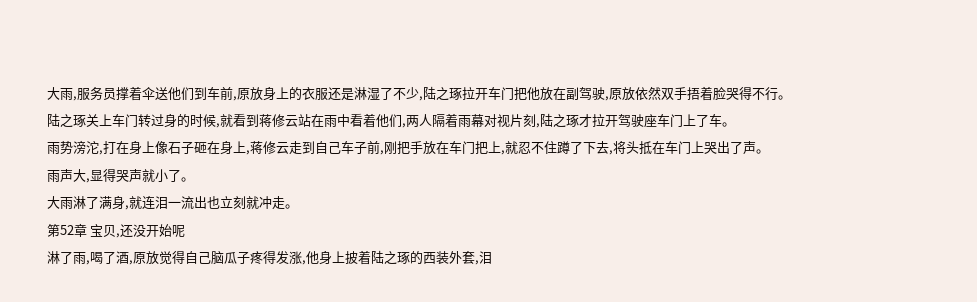大雨,服务员撑着伞送他们到车前,原放身上的衣服还是淋湿了不少,陆之琢拉开车门把他放在副驾驶,原放依然双手捂着脸哭得不行。
陆之琢关上车门转过身的时候,就看到蒋修云站在雨中看着他们,两人隔着雨幕对视片刻,陆之琢才拉开驾驶座车门上了车。
雨势滂沱,打在身上像石子砸在身上,蒋修云走到自己车子前,刚把手放在车门把上,就忍不住蹲了下去,将头抵在车门上哭出了声。
雨声大,显得哭声就小了。
大雨淋了满身,就连泪一流出也立刻就冲走。
第52章 宝贝,还没开始呢
淋了雨,喝了酒,原放觉得自己脑瓜子疼得发涨,他身上披着陆之琢的西装外套,泪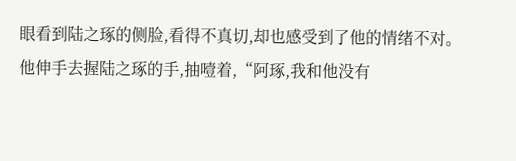眼看到陆之琢的侧脸,看得不真切,却也感受到了他的情绪不对。
他伸手去握陆之琢的手,抽噎着,“阿琢,我和他没有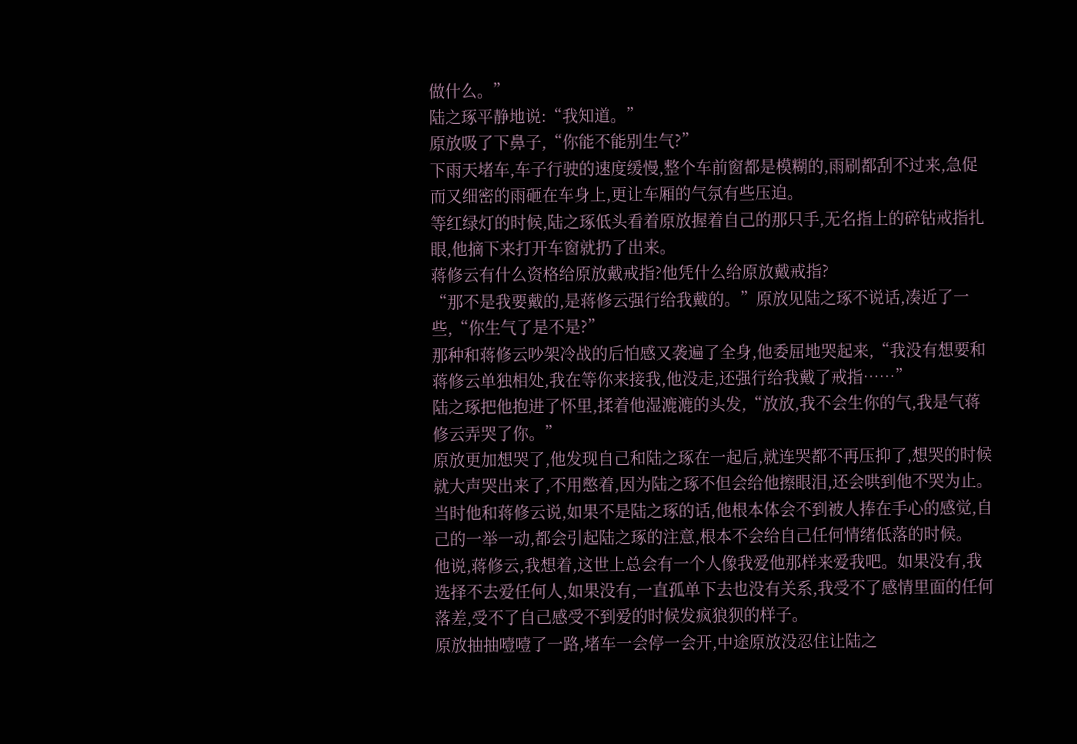做什么。”
陆之琢平静地说:“我知道。”
原放吸了下鼻子,“你能不能别生气?”
下雨天堵车,车子行驶的速度缓慢,整个车前窗都是模糊的,雨刷都刮不过来,急促而又细密的雨砸在车身上,更让车厢的气氛有些压迫。
等红绿灯的时候,陆之琢低头看着原放握着自己的那只手,无名指上的碎钻戒指扎眼,他摘下来打开车窗就扔了出来。
蒋修云有什么资格给原放戴戒指?他凭什么给原放戴戒指?
“那不是我要戴的,是蒋修云强行给我戴的。”原放见陆之琢不说话,凑近了一些,“你生气了是不是?”
那种和蒋修云吵架冷战的后怕感又袭遍了全身,他委屈地哭起来,“我没有想要和蒋修云单独相处,我在等你来接我,他没走,还强行给我戴了戒指……”
陆之琢把他抱进了怀里,揉着他湿漉漉的头发,“放放,我不会生你的气,我是气蒋修云弄哭了你。”
原放更加想哭了,他发现自己和陆之琢在一起后,就连哭都不再压抑了,想哭的时候就大声哭出来了,不用憋着,因为陆之琢不但会给他擦眼泪,还会哄到他不哭为止。
当时他和蒋修云说,如果不是陆之琢的话,他根本体会不到被人捧在手心的感觉,自己的一举一动,都会引起陆之琢的注意,根本不会给自己任何情绪低落的时候。
他说,蒋修云,我想着,这世上总会有一个人像我爱他那样来爱我吧。如果没有,我选择不去爱任何人,如果没有,一直孤单下去也没有关系,我受不了感情里面的任何落差,受不了自己感受不到爱的时候发疯狼狈的样子。
原放抽抽噎噎了一路,堵车一会停一会开,中途原放没忍住让陆之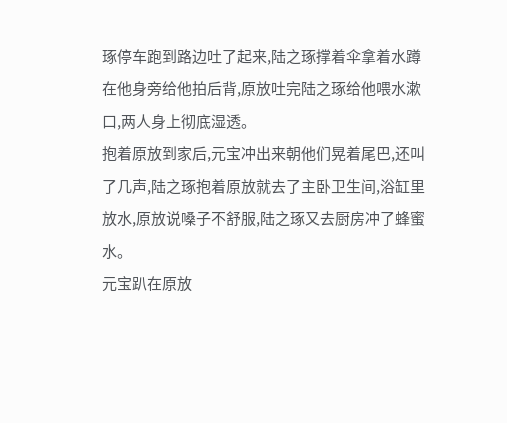琢停车跑到路边吐了起来,陆之琢撑着伞拿着水蹲在他身旁给他拍后背,原放吐完陆之琢给他喂水漱口,两人身上彻底湿透。
抱着原放到家后,元宝冲出来朝他们晃着尾巴,还叫了几声,陆之琢抱着原放就去了主卧卫生间,浴缸里放水,原放说嗓子不舒服,陆之琢又去厨房冲了蜂蜜水。
元宝趴在原放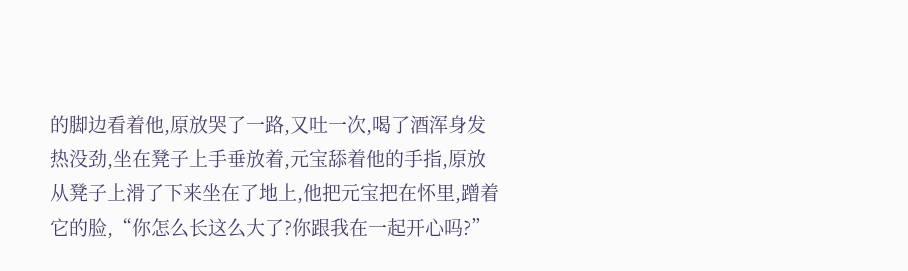的脚边看着他,原放哭了一路,又吐一次,喝了酒浑身发热没劲,坐在凳子上手垂放着,元宝舔着他的手指,原放从凳子上滑了下来坐在了地上,他把元宝把在怀里,蹭着它的脸,“你怎么长这么大了?你跟我在一起开心吗?”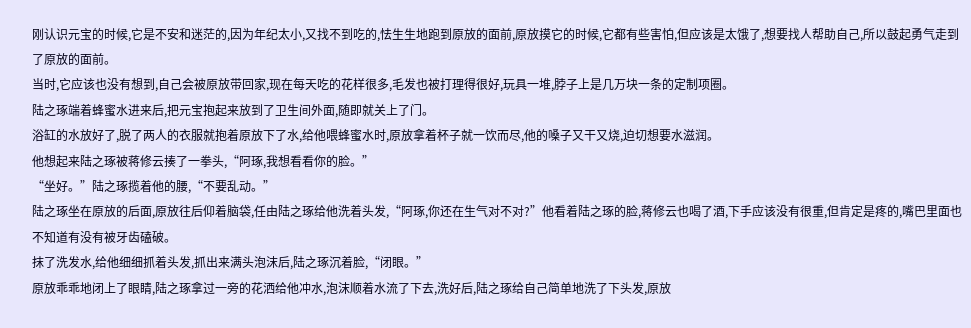刚认识元宝的时候,它是不安和迷茫的,因为年纪太小,又找不到吃的,怯生生地跑到原放的面前,原放摸它的时候,它都有些害怕,但应该是太饿了,想要找人帮助自己,所以鼓起勇气走到了原放的面前。
当时,它应该也没有想到,自己会被原放带回家,现在每天吃的花样很多,毛发也被打理得很好,玩具一堆,脖子上是几万块一条的定制项圈。
陆之琢端着蜂蜜水进来后,把元宝抱起来放到了卫生间外面,随即就关上了门。
浴缸的水放好了,脱了两人的衣服就抱着原放下了水,给他喂蜂蜜水时,原放拿着杯子就一饮而尽,他的嗓子又干又烧,迫切想要水滋润。
他想起来陆之琢被蒋修云揍了一拳头,“阿琢,我想看看你的脸。”
“坐好。”陆之琢揽着他的腰,“不要乱动。”
陆之琢坐在原放的后面,原放往后仰着脑袋,任由陆之琢给他洗着头发,“阿琢,你还在生气对不对?”他看着陆之琢的脸,蒋修云也喝了酒,下手应该没有很重,但肯定是疼的,嘴巴里面也不知道有没有被牙齿磕破。
抹了洗发水,给他细细抓着头发,抓出来满头泡沫后,陆之琢沉着脸,“闭眼。”
原放乖乖地闭上了眼睛,陆之琢拿过一旁的花洒给他冲水,泡沫顺着水流了下去,洗好后,陆之琢给自己简单地洗了下头发,原放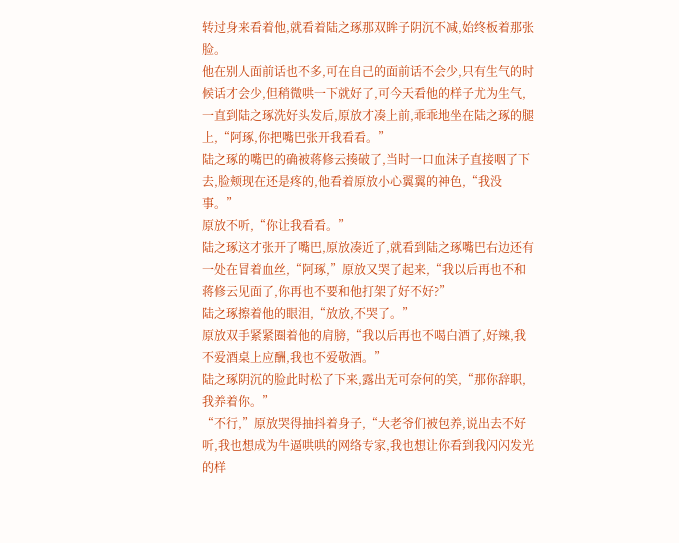转过身来看着他,就看着陆之琢那双眸子阴沉不减,始终板着那张脸。
他在别人面前话也不多,可在自己的面前话不会少,只有生气的时候话才会少,但稍微哄一下就好了,可今天看他的样子尤为生气,一直到陆之琢洗好头发后,原放才凑上前,乖乖地坐在陆之琢的腿上,“阿琢,你把嘴巴张开我看看。”
陆之琢的嘴巴的确被蒋修云揍破了,当时一口血沫子直接咽了下去,脸颊现在还是疼的,他看着原放小心翼翼的神色,“我没事。”
原放不听,“你让我看看。”
陆之琢这才张开了嘴巴,原放凑近了,就看到陆之琢嘴巴右边还有一处在冒着血丝,“阿琢,”原放又哭了起来,“我以后再也不和蒋修云见面了,你再也不要和他打架了好不好?”
陆之琢擦着他的眼泪,“放放,不哭了。”
原放双手紧紧圈着他的肩膀,“我以后再也不喝白酒了,好辣,我不爱酒桌上应酬,我也不爱敬酒。”
陆之琢阴沉的脸此时松了下来,露出无可奈何的笑,“那你辞职,我养着你。”
“不行,”原放哭得抽抖着身子,“大老爷们被包养,说出去不好听,我也想成为牛逼哄哄的网络专家,我也想让你看到我闪闪发光的样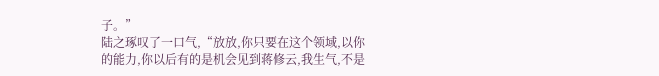子。”
陆之琢叹了一口气,“放放,你只要在这个领域,以你的能力,你以后有的是机会见到蒋修云,我生气,不是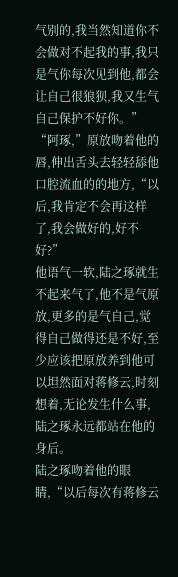气别的,我当然知道你不会做对不起我的事,我只是气你每次见到他,都会让自己很狼狈,我又生气自己保护不好你。”
“阿琢,”原放吻着他的唇,伸出舌头去轻轻舔他口腔流血的的地方,“以后,我肯定不会再这样了,我会做好的,好不好?”
他语气一软,陆之琢就生不起来气了,他不是气原放,更多的是气自己,觉得自己做得还是不好,至少应该把原放养到他可以坦然面对蒋修云,时刻想着,无论发生什么事,陆之琢永远都站在他的身后。
陆之琢吻着他的眼睛,“以后每次有蒋修云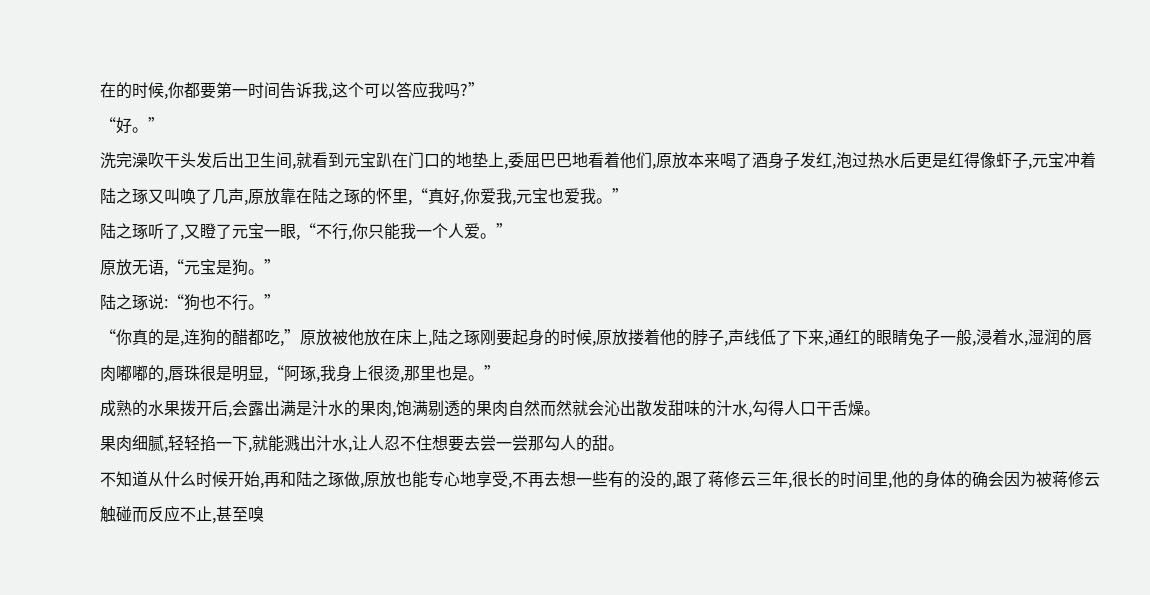在的时候,你都要第一时间告诉我,这个可以答应我吗?”
“好。”
洗完澡吹干头发后出卫生间,就看到元宝趴在门口的地垫上,委屈巴巴地看着他们,原放本来喝了酒身子发红,泡过热水后更是红得像虾子,元宝冲着陆之琢又叫唤了几声,原放靠在陆之琢的怀里,“真好,你爱我,元宝也爱我。”
陆之琢听了,又瞪了元宝一眼,“不行,你只能我一个人爱。”
原放无语,“元宝是狗。”
陆之琢说:“狗也不行。”
“你真的是,连狗的醋都吃,”原放被他放在床上,陆之琢刚要起身的时候,原放搂着他的脖子,声线低了下来,通红的眼睛兔子一般,浸着水,湿润的唇肉嘟嘟的,唇珠很是明显,“阿琢,我身上很烫,那里也是。”
成熟的水果拨开后,会露出满是汁水的果肉,饱满剔透的果肉自然而然就会沁出散发甜味的汁水,勾得人口干舌燥。
果肉细腻,轻轻掐一下,就能溅出汁水,让人忍不住想要去尝一尝那勾人的甜。
不知道从什么时候开始,再和陆之琢做,原放也能专心地享受,不再去想一些有的没的,跟了蒋修云三年,很长的时间里,他的身体的确会因为被蒋修云触碰而反应不止,甚至嗅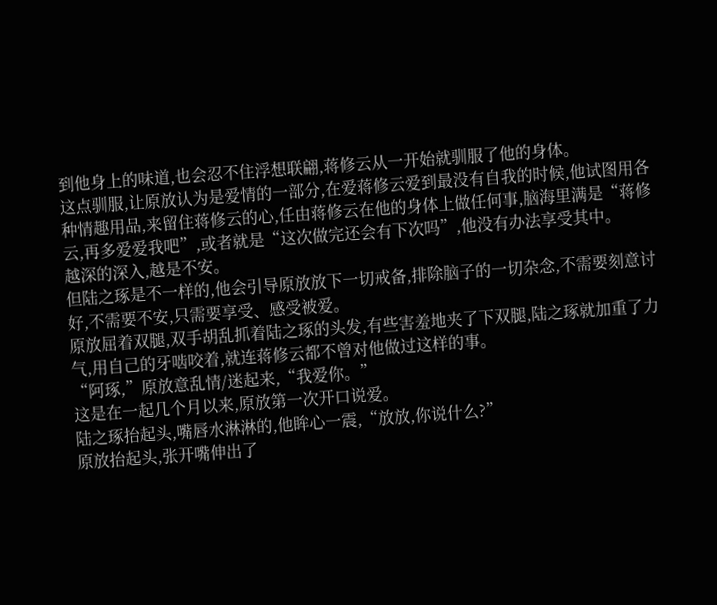到他身上的味道,也会忍不住浮想联翩,蒋修云从一开始就驯服了他的身体。
这点驯服,让原放认为是爱情的一部分,在爱蒋修云爱到最没有自我的时候,他试图用各种情趣用品,来留住蒋修云的心,任由蒋修云在他的身体上做任何事,脑海里满是“蒋修云,再多爱爱我吧”,或者就是“这次做完还会有下次吗”,他没有办法享受其中。
越深的深入,越是不安。
但陆之琢是不一样的,他会引导原放放下一切戒备,排除脑子的一切杂念,不需要刻意讨好,不需要不安,只需要享受、感受被爱。
原放屈着双腿,双手胡乱抓着陆之琢的头发,有些害羞地夹了下双腿,陆之琢就加重了力气,用自己的牙啮咬着,就连蒋修云都不曾对他做过这样的事。
“阿琢,”原放意乱情/迷起来,“我爱你。”
这是在一起几个月以来,原放第一次开口说爱。
陆之琢抬起头,嘴唇水淋淋的,他眸心一震,“放放,你说什么?”
原放抬起头,张开嘴伸出了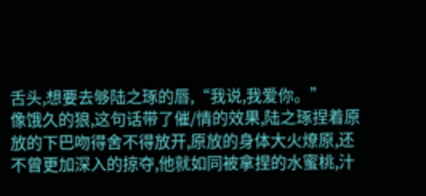舌头,想要去够陆之琢的唇,“我说,我爱你。”
像饿久的狼,这句话带了催/情的效果,陆之琢捏着原放的下巴吻得舍不得放开,原放的身体大火燎原,还不曾更加深入的掠夺,他就如同被拿捏的水蜜桃,汁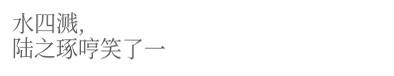水四溅,
陆之琢哼笑了一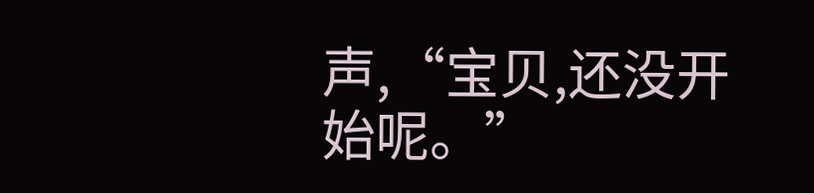声,“宝贝,还没开始呢。”